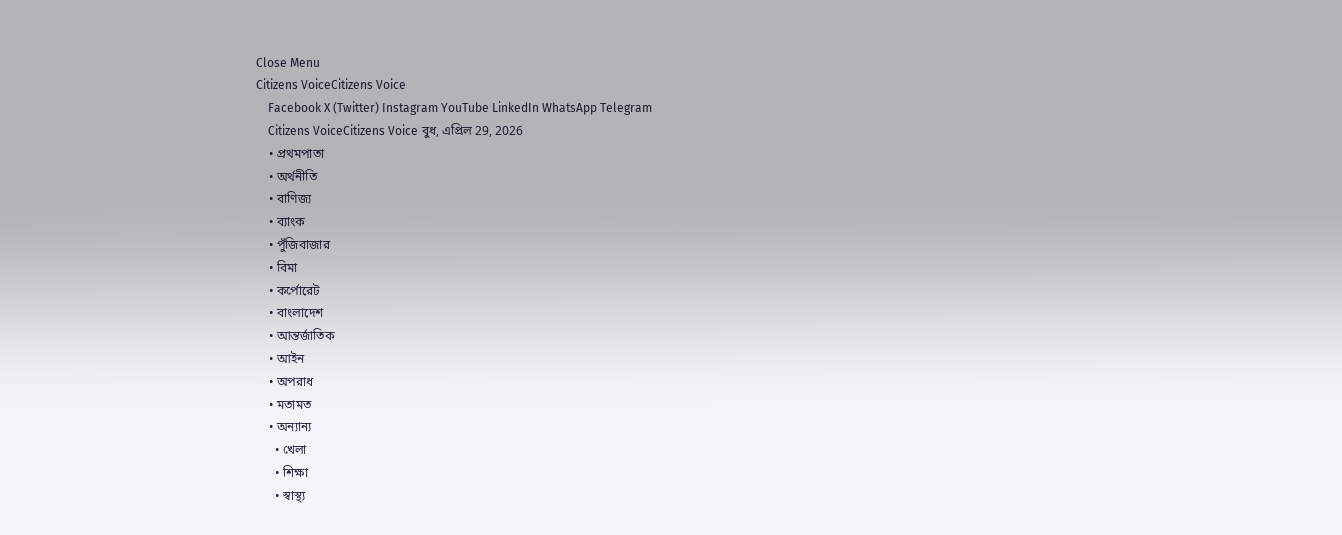Close Menu
Citizens VoiceCitizens Voice
    Facebook X (Twitter) Instagram YouTube LinkedIn WhatsApp Telegram
    Citizens VoiceCitizens Voice বুধ, এপ্রিল 29, 2026
    • প্রথমপাতা
    • অর্থনীতি
    • বাণিজ্য
    • ব্যাংক
    • পুঁজিবাজার
    • বিমা
    • কর্পোরেট
    • বাংলাদেশ
    • আন্তর্জাতিক
    • আইন
    • অপরাধ
    • মতামত
    • অন্যান্য
      • খেলা
      • শিক্ষা
      • স্বাস্থ্য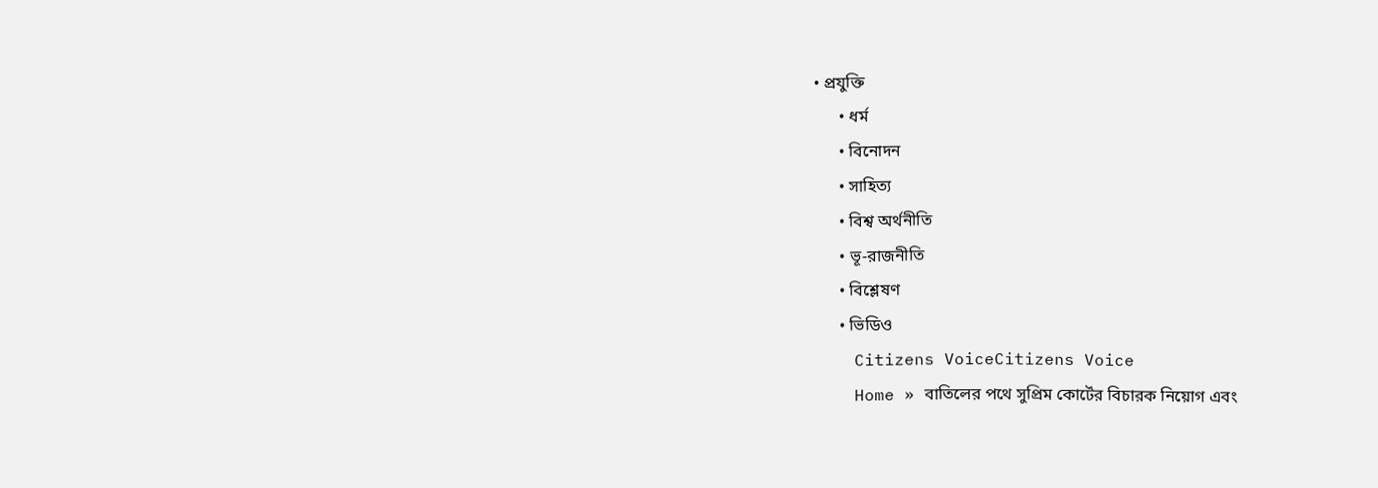• প্রযুক্তি
      • ধর্ম
      • বিনোদন
      • সাহিত্য
      • বিশ্ব অর্থনীতি
      • ভূ-রাজনীতি
      • বিশ্লেষণ
      • ভিডিও
    Citizens VoiceCitizens Voice
    Home » বাতিলের পথে সুপ্রিম কোর্টের বিচারক নিয়োগ এবং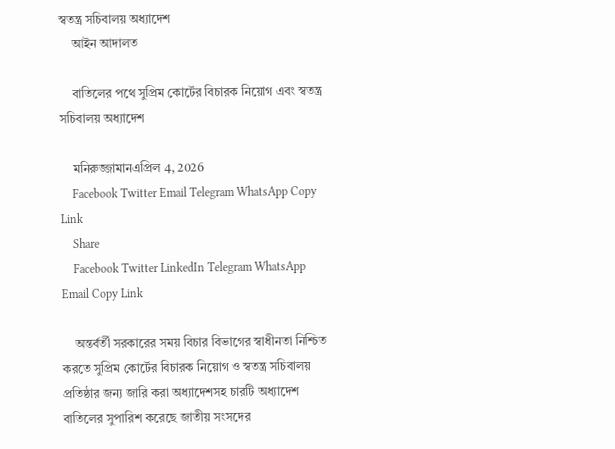স্বতন্ত্র সচিবালয় অধ্যাদেশ
    আইন আদালত

    বাতিলের পথে সুপ্রিম কোর্টের বিচারক নিয়োগ এবং স্বতন্ত্র সচিবালয় অধ্যাদেশ

    মনিরুজ্জামানএপ্রিল 4, 2026
    Facebook Twitter Email Telegram WhatsApp Copy Link
    Share
    Facebook Twitter LinkedIn Telegram WhatsApp Email Copy Link

    অন্তর্বর্তী সরকারের সময় বিচার বিভাগের স্বাধীনতা নিশ্চিত করতে সুপ্রিম কোর্টের বিচারক নিয়োগ ও স্বতন্ত্র সচিবালয় প্রতিষ্ঠার জন্য জারি করা অধ্যাদেশসহ চারটি অধ্যাদেশ বাতিলের সুপারিশ করেছে জাতীয় সংসদের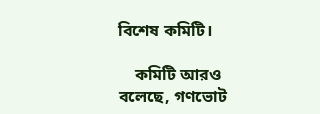বিশেষ কমিটি।

    কমিটি আরও বলেছে, গণভোট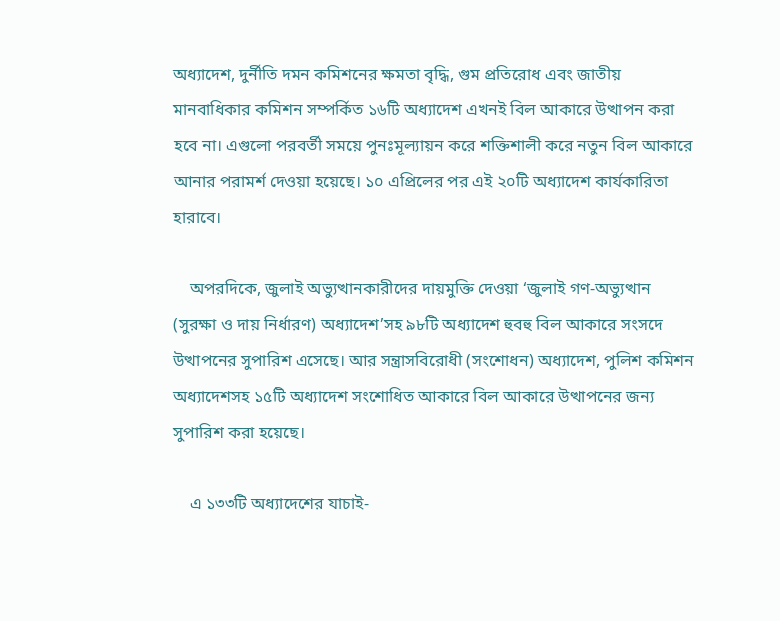অধ্যাদেশ, দুর্নীতি দমন কমিশনের ক্ষমতা বৃদ্ধি, গুম প্রতিরোধ এবং জাতীয় মানবাধিকার কমিশন সম্পর্কিত ১৬টি অধ্যাদেশ এখনই বিল আকারে উত্থাপন করা হবে না। এগুলো পরবর্তী সময়ে পুনঃমূল্যায়ন করে শক্তিশালী করে নতুন বিল আকারে আনার পরামর্শ দেওয়া হয়েছে। ১০ এপ্রিলের পর এই ২০টি অধ্যাদেশ কার্যকারিতা হারাবে।

    অপরদিকে, জুলাই অভ্যুত্থানকারীদের দায়মুক্তি দেওয়া ‘জুলাই গণ-অভ্যুত্থান (সুরক্ষা ও দায় নির্ধারণ) অধ্যাদেশ’সহ ৯৮টি অধ্যাদেশ হুবহু বিল আকারে সংসদে উত্থাপনের সুপারিশ এসেছে। আর সন্ত্রাসবিরোধী (সংশোধন) অধ্যাদেশ, পুলিশ কমিশন অধ্যাদেশসহ ১৫টি অধ্যাদেশ সংশোধিত আকারে বিল আকারে উত্থাপনের জন্য সুপারিশ করা হয়েছে।

    এ ১৩৩টি অধ্যাদেশের যাচাই-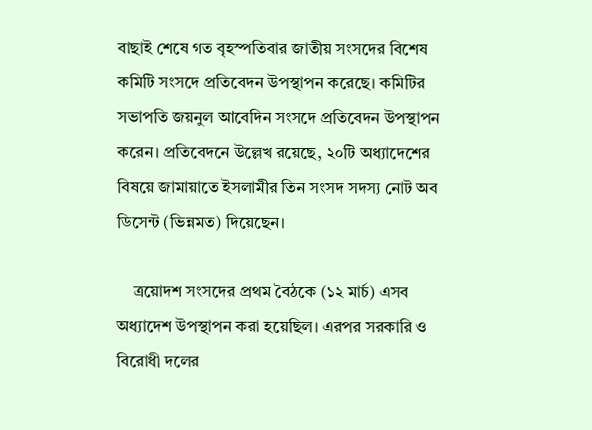বাছাই শেষে গত বৃহস্পতিবার জাতীয় সংসদের বিশেষ কমিটি সংসদে প্রতিবেদন উপস্থাপন করেছে। কমিটির সভাপতি জয়নুল আবেদিন সংসদে প্রতিবেদন উপস্থাপন করেন। প্রতিবেদনে উল্লেখ রয়েছে, ২০টি অধ্যাদেশের বিষয়ে জামায়াতে ইসলামীর তিন সংসদ সদস্য নোট অব ডিসেন্ট (ভিন্নমত) দিয়েছেন।

    ত্রয়োদশ সংসদের প্রথম বৈঠকে (১২ মার্চ) এসব অধ্যাদেশ উপস্থাপন করা হয়েছিল। এরপর সরকারি ও বিরোধী দলের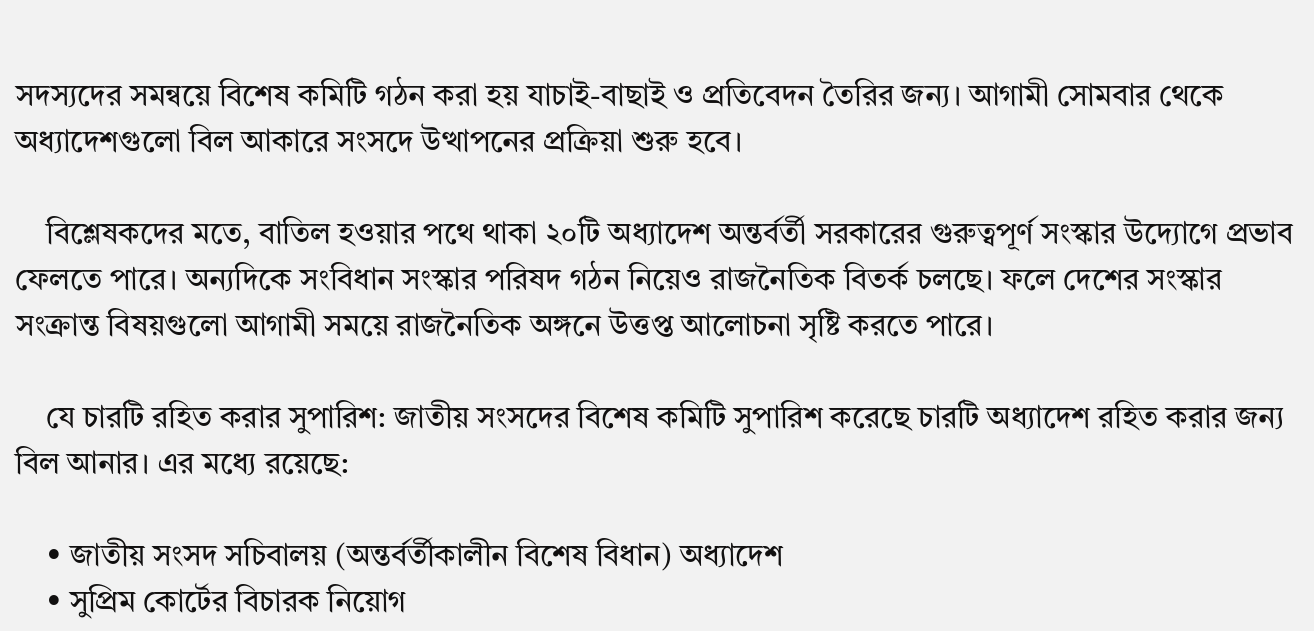সদস্যদের সমন্বয়ে বিশেষ কমিটি গঠন করা হয় যাচাই-বাছাই ও প্রতিবেদন তৈরির জন্য। আগামী সোমবার থেকে অধ্যাদেশগুলো বিল আকারে সংসদে উত্থাপনের প্রক্রিয়া শুরু হবে।

    বিশ্লেষকদের মতে, বাতিল হওয়ার পথে থাকা ২০টি অধ্যাদেশ অন্তর্বর্তী সরকারের গুরুত্বপূর্ণ সংস্কার উদ্যোগে প্রভাব ফেলতে পারে। অন্যদিকে সংবিধান সংস্কার পরিষদ গঠন নিয়েও রাজনৈতিক বিতর্ক চলছে। ফলে দেশের সংস্কার সংক্রান্ত বিষয়গুলো আগামী সময়ে রাজনৈতিক অঙ্গনে উত্তপ্ত আলোচনা সৃষ্টি করতে পারে।

    যে চারটি রহিত করার সুপারিশ: জাতীয় সংসদের বিশেষ কমিটি সুপারিশ করেছে চারটি অধ্যাদেশ রহিত করার জন্য বিল আনার। এর মধ্যে রয়েছে:

    • জাতীয় সংসদ সচিবালয় (অন্তর্বর্তীকালীন বিশেষ বিধান) অধ্যাদেশ
    • সুপ্রিম কোর্টের বিচারক নিয়োগ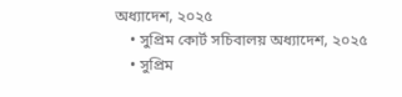অধ্যাদেশ, ২০২৫
    • সুপ্রিম কোর্ট সচিবালয় অধ্যাদেশ, ২০২৫
    • সুপ্রিম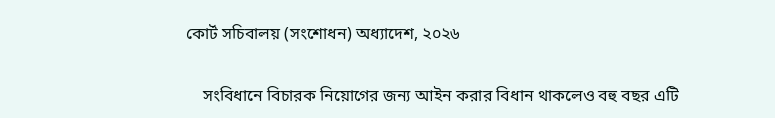কোর্ট সচিবালয় (সংশোধন) অধ্যাদেশ, ২০২৬

    সংবিধানে বিচারক নিয়োগের জন্য আইন করার বিধান থাকলেও বহু বছর এটি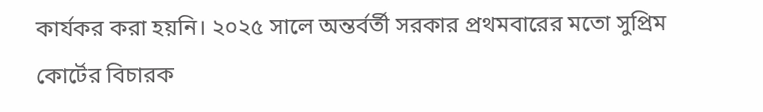কার্যকর করা হয়নি। ২০২৫ সালে অন্তর্বর্তী সরকার প্রথমবারের মতো সুপ্রিম কোর্টের বিচারক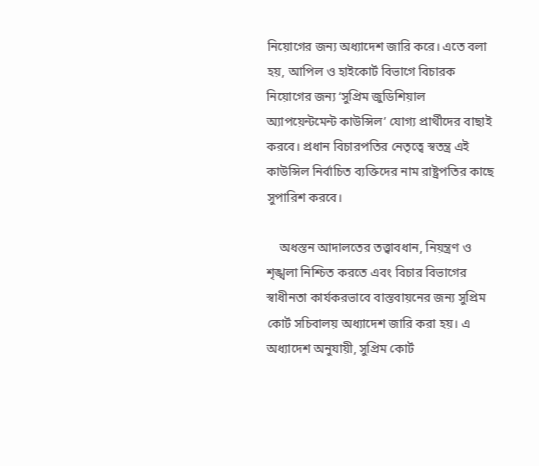নিয়োগের জন্য অধ্যাদেশ জারি করে। এতে বলা হয়, আপিল ও হাইকোর্ট বিভাগে বিচারক নিয়োগের জন্য ‘সুপ্রিম জুডিশিয়াল অ্যাপয়েন্টমেন্ট কাউন্সিল’ যোগ্য প্রার্থীদের বাছাই করবে। প্রধান বিচারপতির নেতৃত্বে স্বতন্ত্র এই কাউন্সিল নির্বাচিত ব্যক্তিদের নাম রাষ্ট্রপতির কাছে সুপারিশ করবে।

    অধস্তন আদালতের তত্ত্বাবধান, নিয়ন্ত্রণ ও শৃঙ্খলা নিশ্চিত করতে এবং বিচার বিভাগের স্বাধীনতা কার্যকরভাবে বাস্তবায়নের জন্য সুপ্রিম কোর্ট সচিবালয় অধ্যাদেশ জারি করা হয়। এ অধ্যাদেশ অনুযায়ী, সুপ্রিম কোর্ট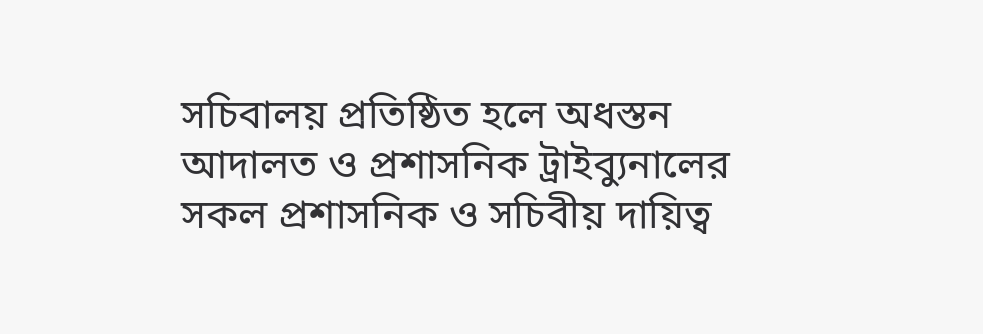সচিবালয় প্রতিষ্ঠিত হলে অধস্তন আদালত ও প্রশাসনিক ট্রাইব্যুনালের সকল প্রশাসনিক ও সচিবীয় দায়িত্ব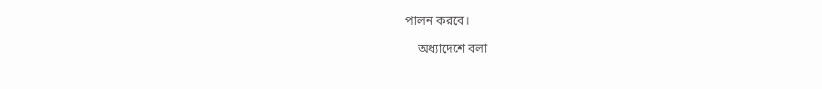পালন করবে।

    অধ্যাদেশে বলা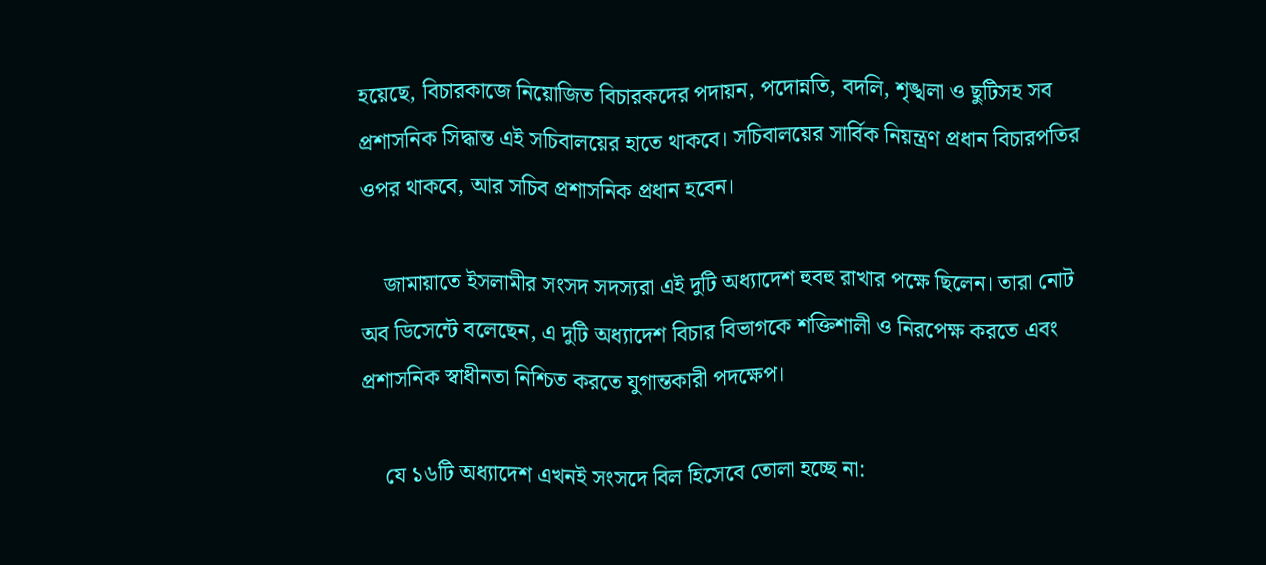হয়েছে, বিচারকাজে নিয়োজিত বিচারকদের পদায়ন, পদোন্নতি, বদলি, শৃঙ্খলা ও ছুটিসহ সব প্রশাসনিক সিদ্ধান্ত এই সচিবালয়ের হাতে থাকবে। সচিবালয়ের সার্বিক নিয়ন্ত্রণ প্রধান বিচারপতির ওপর থাকবে, আর সচিব প্রশাসনিক প্রধান হবেন।

    জামায়াতে ইসলামীর সংসদ সদস্যরা এই দুটি অধ্যাদেশ হুবহু রাখার পক্ষে ছিলেন। তারা নোট অব ডিসেন্টে বলেছেন, এ দুটি অধ্যাদেশ বিচার বিভাগকে শক্তিশালী ও নিরপেক্ষ করতে এবং প্রশাসনিক স্বাধীনতা নিশ্চিত করতে যুগান্তকারী পদক্ষেপ।

    যে ১৬টি অধ্যাদেশ এখনই সংসদে বিল হিসেবে তোলা হচ্ছে না: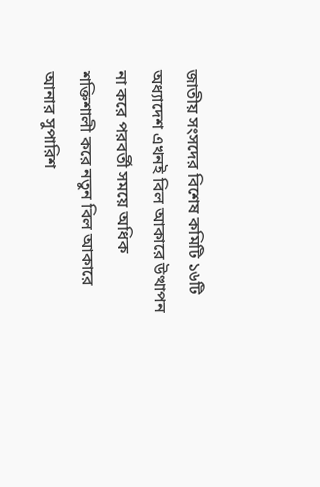জাতীয় সংসদের বিশেষ কমিটি ১৬টি অধ্যাদেশ এখনই বিল আকারে উত্থাপন না করে পরবর্তী সময়ে অধিক শক্তিশালী করে নতুন বিল আকারে আনার সুপারিশ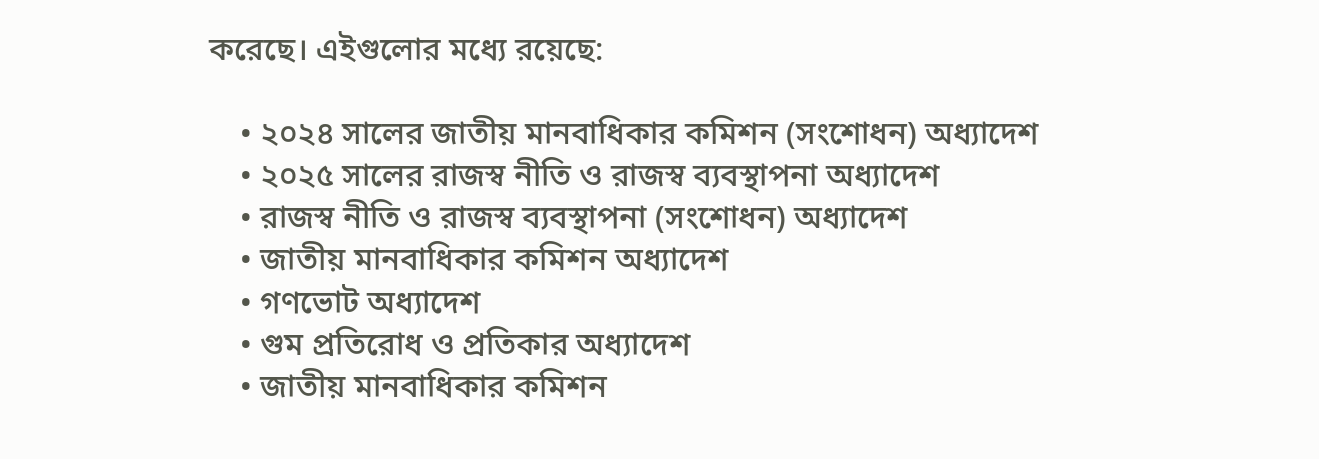করেছে। এইগুলোর মধ্যে রয়েছে:

    • ২০২৪ সালের জাতীয় মানবাধিকার কমিশন (সংশোধন) অধ্যাদেশ
    • ২০২৫ সালের রাজস্ব নীতি ও রাজস্ব ব্যবস্থাপনা অধ্যাদেশ
    • রাজস্ব নীতি ও রাজস্ব ব্যবস্থাপনা (সংশোধন) অধ্যাদেশ
    • জাতীয় মানবাধিকার কমিশন অধ্যাদেশ
    • গণভোট অধ্যাদেশ
    • গুম প্রতিরোধ ও প্রতিকার অধ্যাদেশ
    • জাতীয় মানবাধিকার কমিশন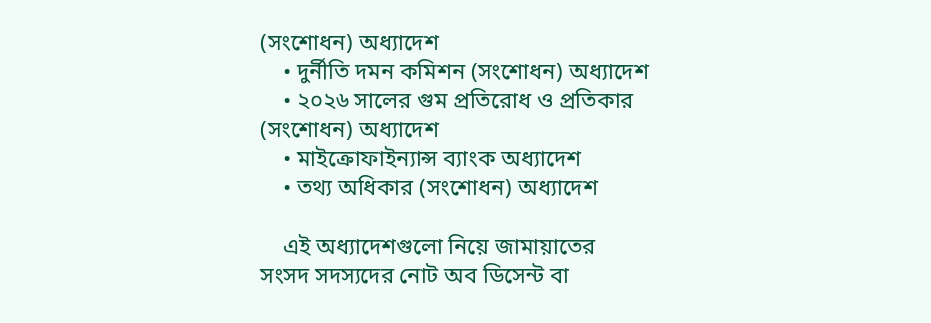(সংশোধন) অধ্যাদেশ
    • দুর্নীতি দমন কমিশন (সংশোধন) অধ্যাদেশ
    • ২০২৬ সালের গুম প্রতিরোধ ও প্রতিকার (সংশোধন) অধ্যাদেশ
    • মাইক্রোফাইন্যান্স ব্যাংক অধ্যাদেশ
    • তথ্য অধিকার (সংশোধন) অধ্যাদেশ

    এই অধ্যাদেশগুলো নিয়ে জামায়াতের সংসদ সদস্যদের নোট অব ডিসেন্ট বা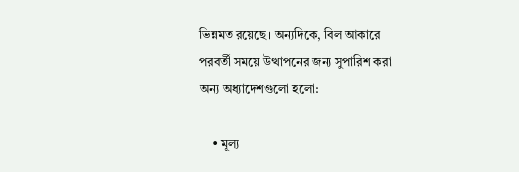ভিন্নমত রয়েছে। অন্যদিকে, বিল আকারে পরবর্তী সময়ে উত্থাপনের জন্য সুপারিশ করা অন্য অধ্যাদেশগুলো হলো:

    • মূল্য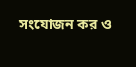সংযোজন কর ও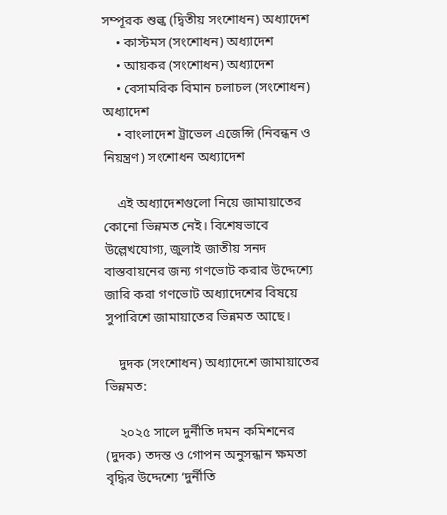সম্পূরক শুল্ক (দ্বিতীয় সংশোধন) অধ্যাদেশ
    • কাস্টমস (সংশোধন) অধ্যাদেশ
    • আয়কর (সংশোধন) অধ্যাদেশ
    • বেসামরিক বিমান চলাচল (সংশোধন) অধ্যাদেশ
    • বাংলাদেশ ট্রাভেল এজেন্সি (নিবন্ধন ও নিয়ন্ত্রণ) সংশোধন অধ্যাদেশ

    এই অধ্যাদেশগুলো নিয়ে জামায়াতের কোনো ভিন্নমত নেই। বিশেষভাবে উল্লেখযোগ্য, জুলাই জাতীয় সনদ বাস্তবায়নের জন্য গণভোট করার উদ্দেশ্যে জারি করা গণভোট অধ্যাদেশের বিষয়ে সুপারিশে জামায়াতের ভিন্নমত আছে।

    দুদক (সংশোধন) অধ্যাদেশে জামায়াতের ভিন্নমত:

    ২০২৫ সালে দুর্নীতি দমন কমিশনের (দুদক) তদন্ত ও গোপন অনুসন্ধান ক্ষমতা বৃদ্ধির উদ্দেশ্যে ‘দুর্নীতি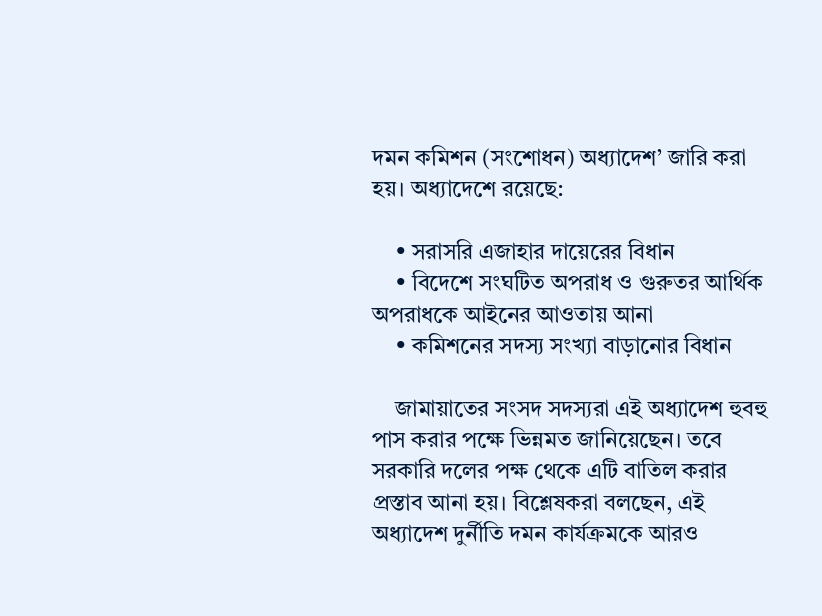দমন কমিশন (সংশোধন) অধ্যাদেশ’ জারি করা হয়। অধ্যাদেশে রয়েছে:

    • সরাসরি এজাহার দায়েরের বিধান
    • বিদেশে সংঘটিত অপরাধ ও গুরুতর আর্থিক অপরাধকে আইনের আওতায় আনা
    • কমিশনের সদস্য সংখ্যা বাড়ানোর বিধান

    জামায়াতের সংসদ সদস্যরা এই অধ্যাদেশ হুবহু পাস করার পক্ষে ভিন্নমত জানিয়েছেন। তবে সরকারি দলের পক্ষ থেকে এটি বাতিল করার প্রস্তাব আনা হয়। বিশ্লেষকরা বলছেন, এই অধ্যাদেশ দুর্নীতি দমন কার্যক্রমকে আরও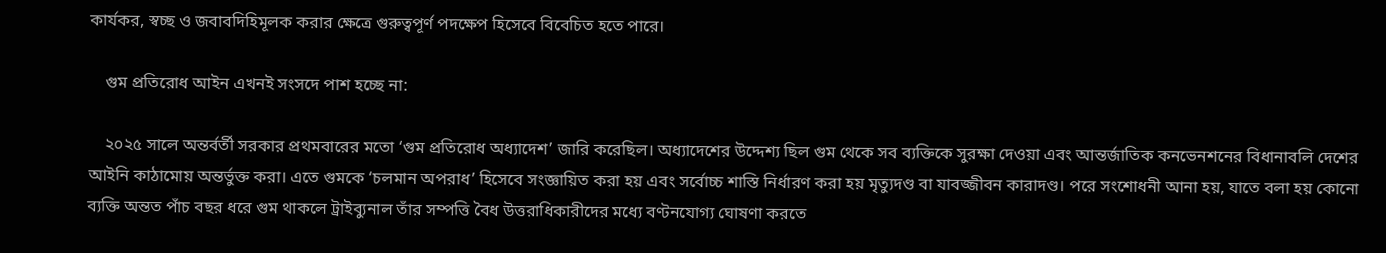কার্যকর, স্বচ্ছ ও জবাবদিহিমূলক করার ক্ষেত্রে গুরুত্বপূর্ণ পদক্ষেপ হিসেবে বিবেচিত হতে পারে।

    গুম প্রতিরোধ আইন এখনই সংসদে পাশ হচ্ছে না:

    ২০২৫ সালে অন্তর্বর্তী সরকার প্রথমবারের মতো ‘গুম প্রতিরোধ অধ্যাদেশ’ জারি করেছিল। অধ্যাদেশের উদ্দেশ্য ছিল গুম থেকে সব ব্যক্তিকে সুরক্ষা দেওয়া এবং আন্তর্জাতিক কনভেনশনের বিধানাবলি দেশের আইনি কাঠামোয় অন্তর্ভুক্ত করা। এতে গুমকে ‘চলমান অপরাধ’ হিসেবে সংজ্ঞায়িত করা হয় এবং সর্বোচ্চ শাস্তি নির্ধারণ করা হয় মৃত্যুদণ্ড বা যাবজ্জীবন কারাদণ্ড। পরে সংশোধনী আনা হয়, যাতে বলা হয় কোনো ব্যক্তি অন্তত পাঁচ বছর ধরে গুম থাকলে ট্রাইব্যুনাল তাঁর সম্পত্তি বৈধ উত্তরাধিকারীদের মধ্যে বণ্টনযোগ্য ঘোষণা করতে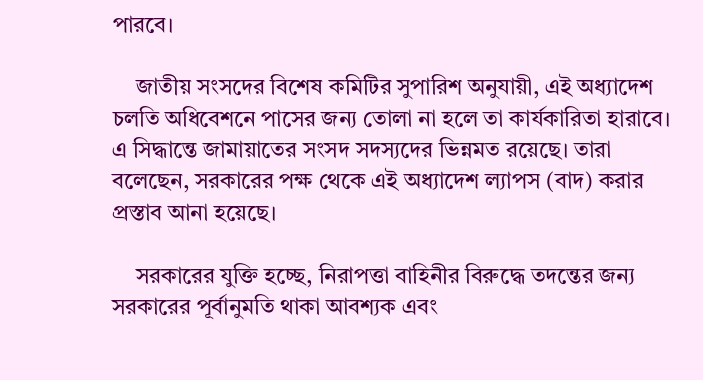পারবে।

    জাতীয় সংসদের বিশেষ কমিটির সুপারিশ অনুযায়ী, এই অধ্যাদেশ চলতি অধিবেশনে পাসের জন্য তোলা না হলে তা কার্যকারিতা হারাবে। এ সিদ্ধান্তে জামায়াতের সংসদ সদস্যদের ভিন্নমত রয়েছে। তারা বলেছেন, সরকারের পক্ষ থেকে এই অধ্যাদেশ ল্যাপস (বাদ) করার প্রস্তাব আনা হয়েছে।

    সরকারের যুক্তি হচ্ছে, নিরাপত্তা বাহিনীর বিরুদ্ধে তদন্তের জন্য সরকারের পূর্বানুমতি থাকা আবশ্যক এবং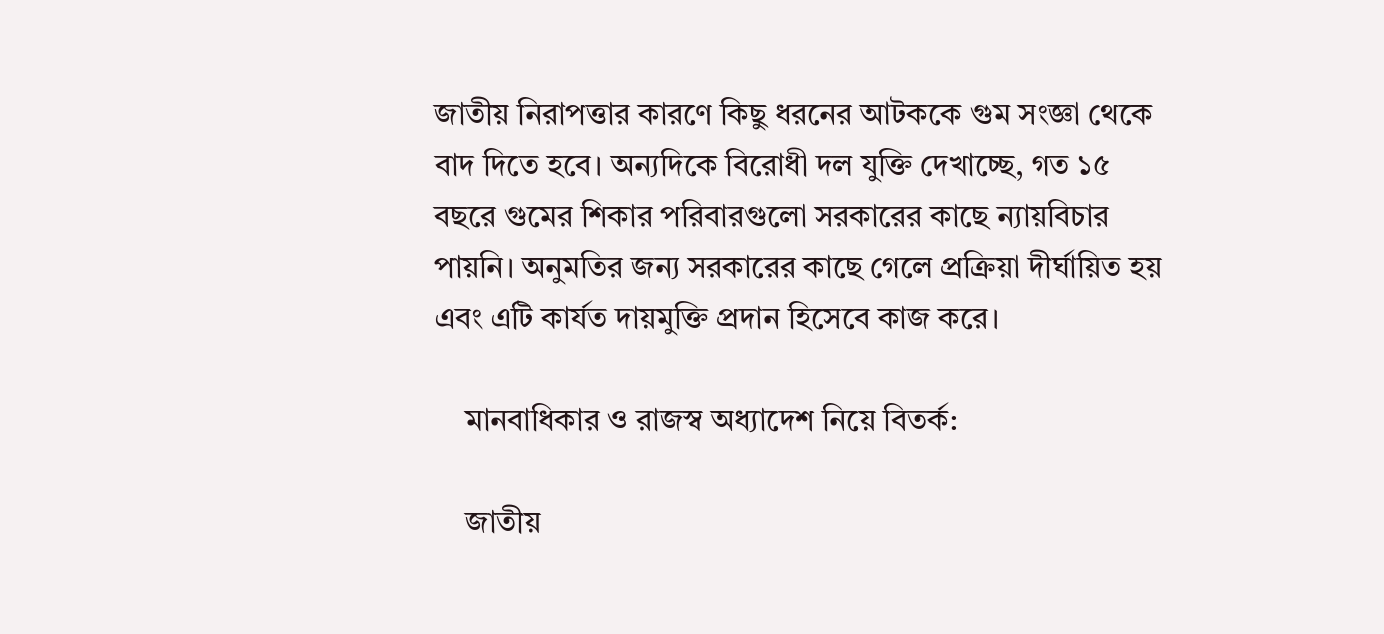জাতীয় নিরাপত্তার কারণে কিছু ধরনের আটককে গুম সংজ্ঞা থেকে বাদ দিতে হবে। অন্যদিকে বিরোধী দল যুক্তি দেখাচ্ছে, গত ১৫ বছরে গুমের শিকার পরিবারগুলো সরকারের কাছে ন্যায়বিচার পায়নি। অনুমতির জন্য সরকারের কাছে গেলে প্রক্রিয়া দীর্ঘায়িত হয় এবং এটি কার্যত দায়মুক্তি প্রদান হিসেবে কাজ করে।

    মানবাধিকার ও রাজস্ব অধ্যাদেশ নিয়ে বিতর্ক:

    জাতীয়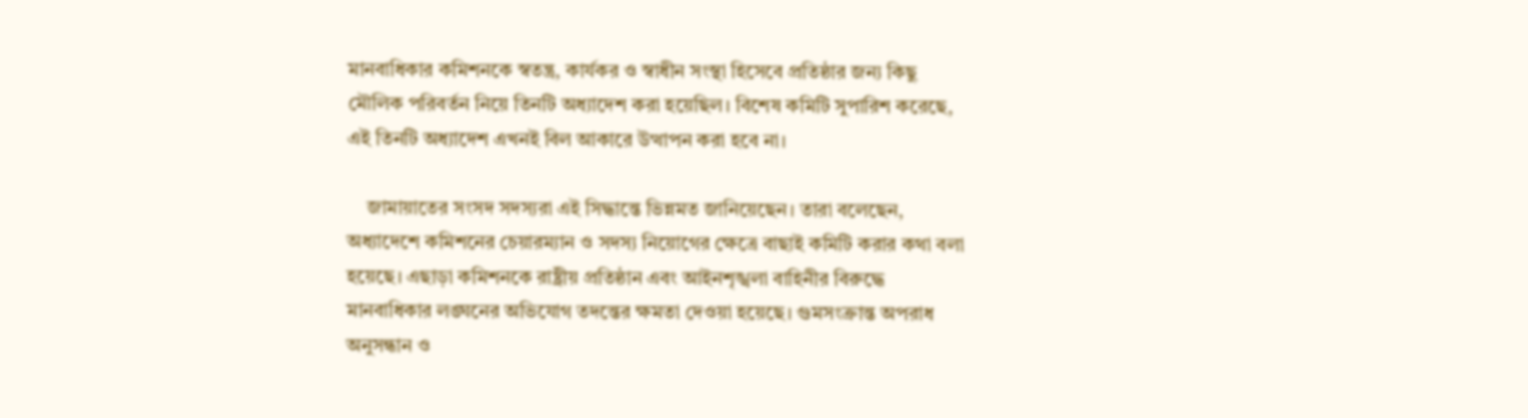মানবাধিকার কমিশনকে স্বতন্ত্র, কার্যকর ও স্বাধীন সংস্থা হিসেবে প্রতিষ্ঠার জন্য কিছু মৌলিক পরিবর্তন নিয়ে তিনটি অধ্যাদেশ করা হয়েছিল। বিশেষ কমিটি সুপারিশ করেছে, এই তিনটি অধ্যাদেশ এখনই বিল আকারে উত্থাপন করা হবে না।

    জামায়াতের সংসদ সদস্যরা এই সিদ্ধান্তে ভিন্নমত জানিয়েছেন। তারা বলেছেন, অধ্যাদেশে কমিশনের চেয়ারম্যান ও সদস্য নিয়োগের ক্ষেত্রে বাছাই কমিটি করার কথা বলা হয়েছে। এছাড়া কমিশনকে রাষ্ট্রীয় প্রতিষ্ঠান এবং আইনশৃঙ্খলা বাহিনীর বিরুদ্ধে মানবাধিকার লঙ্ঘনের অভিযোগ তদন্তের ক্ষমতা দেওয়া হয়েছে। গুমসংক্রান্ত অপরাধ অনুসন্ধান ও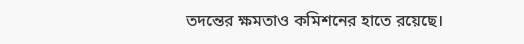তদন্তের ক্ষমতাও কমিশনের হাতে রয়েছে।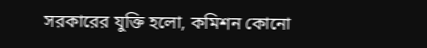সরকারের যুক্তি হলো, কমিশন কোনো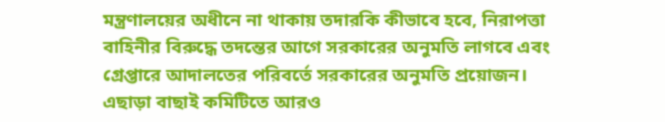মন্ত্রণালয়ের অধীনে না থাকায় তদারকি কীভাবে হবে, নিরাপত্তা বাহিনীর বিরুদ্ধে তদন্তের আগে সরকারের অনুমতি লাগবে এবং গ্রেপ্তারে আদালতের পরিবর্তে সরকারের অনুমতি প্রয়োজন। এছাড়া বাছাই কমিটিতে আরও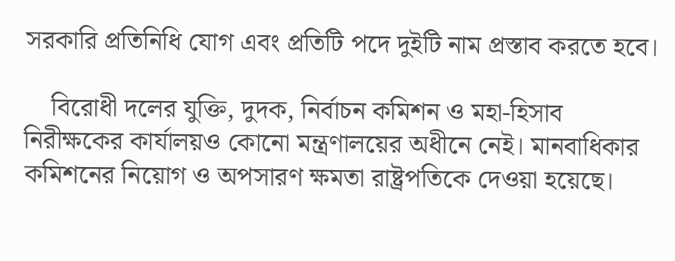সরকারি প্রতিনিধি যোগ এবং প্রতিটি পদে দুইটি নাম প্রস্তাব করতে হবে।

    বিরোধী দলের যুক্তি, দুদক, নির্বাচন কমিশন ও মহা-হিসাব নিরীক্ষকের কার্যালয়ও কোনো মন্ত্রণালয়ের অধীনে নেই। মানবাধিকার কমিশনের নিয়োগ ও অপসারণ ক্ষমতা রাষ্ট্রপতিকে দেওয়া হয়েছে।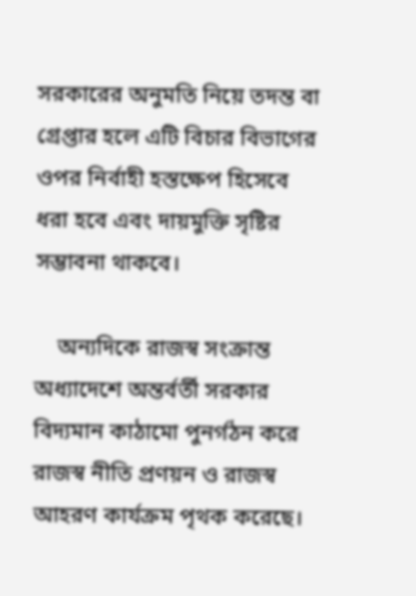সরকারের অনুমতি নিয়ে তদন্ত বা গ্রেপ্তার হলে এটি বিচার বিভাগের ওপর নির্বাহী হস্তক্ষেপ হিসেবে ধরা হবে এবং দায়মুক্তি সৃষ্টির সম্ভাবনা থাকবে।

    অন্যদিকে রাজস্ব সংক্রান্ত অধ্যাদেশে অন্তর্বর্তী সরকার বিদ্যমান কাঠামো পুনর্গঠন করে রাজস্ব নীতি প্রণয়ন ও রাজস্ব আহরণ কার্যক্রম পৃথক করেছে।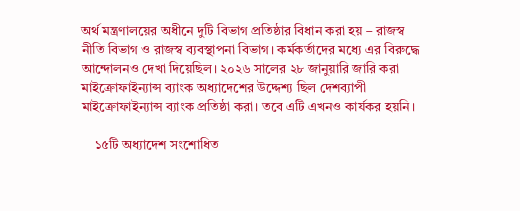অর্থ মন্ত্রণালয়ের অধীনে দুটি বিভাগ প্রতিষ্ঠার বিধান করা হয় – রাজস্ব নীতি বিভাগ ও রাজস্ব ব্যবস্থাপনা বিভাগ। কর্মকর্তাদের মধ্যে এর বিরুদ্ধে আন্দোলনও দেখা দিয়েছিল। ২০২৬ সালের ২৮ জানুয়ারি জারি করা মাইক্রোফাইন্যান্স ব্যাংক অধ্যাদেশের উদ্দেশ্য ছিল দেশব্যাপী মাইক্রোফাইন্যান্স ব্যাংক প্রতিষ্ঠা করা। তবে এটি এখনও কার্যকর হয়নি।

    ১৫টি অধ্যাদেশ সংশোধিত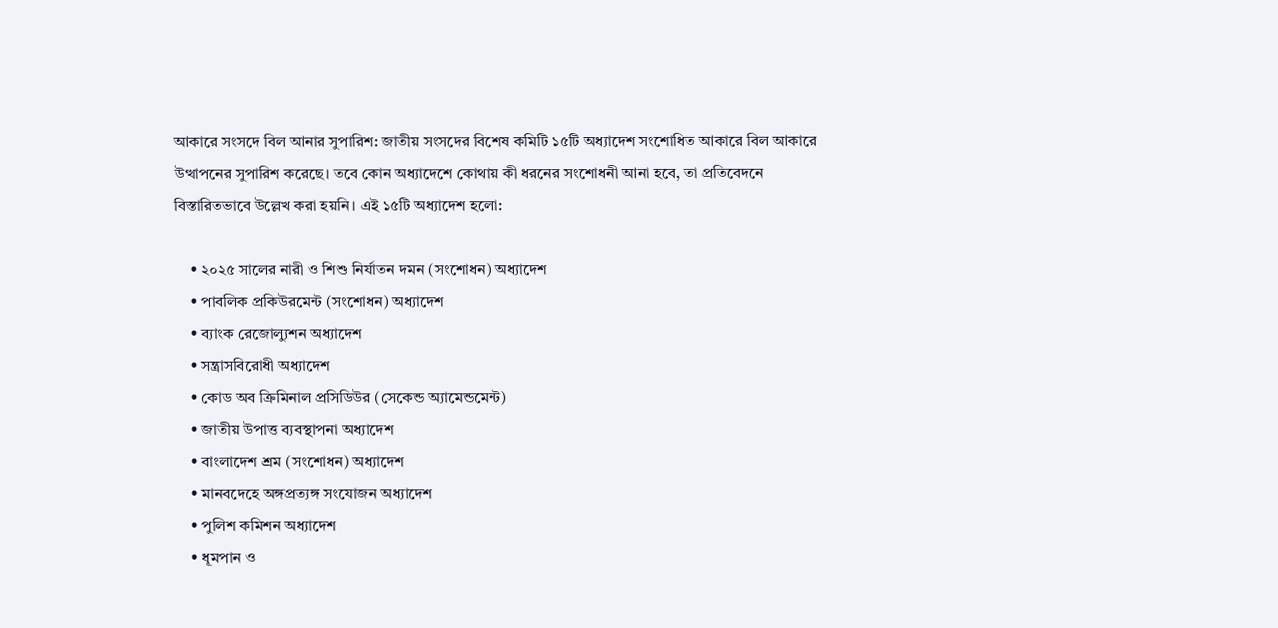আকারে সংসদে বিল আনার সুপারিশ: জাতীয় সংসদের বিশেষ কমিটি ১৫টি অধ্যাদেশ সংশোধিত আকারে বিল আকারে উত্থাপনের সুপারিশ করেছে। তবে কোন অধ্যাদেশে কোথায় কী ধরনের সংশোধনী আনা হবে, তা প্রতিবেদনে বিস্তারিতভাবে উল্লেখ করা হয়নি। এই ১৫টি অধ্যাদেশ হলো:

    • ২০২৫ সালের নারী ও শিশু নির্যাতন দমন (সংশোধন) অধ্যাদেশ
    • পাবলিক প্রকিউরমেন্ট (সংশোধন) অধ্যাদেশ
    • ব্যাংক রেজোল্যুশন অধ্যাদেশ
    • সন্ত্রাসবিরোধী অধ্যাদেশ
    • কোড অব ক্রিমিনাল প্রসিডিউর (সেকেন্ড অ্যামেন্ডমেন্ট)
    • জাতীয় উপাত্ত ব্যবস্থাপনা অধ্যাদেশ
    • বাংলাদেশ শ্রম (সংশোধন) অধ্যাদেশ
    • মানবদেহে অঙ্গপ্রত্যঙ্গ সংযোজন অধ্যাদেশ
    • পুলিশ কমিশন অধ্যাদেশ
    • ধূমপান ও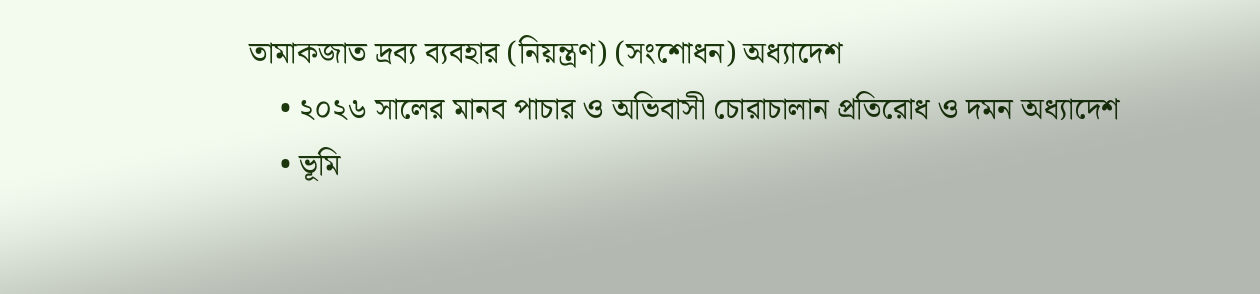তামাকজাত দ্রব্য ব্যবহার (নিয়ন্ত্রণ) (সংশোধন) অধ্যাদেশ
    • ২০২৬ সালের মানব পাচার ও অভিবাসী চোরাচালান প্রতিরোধ ও দমন অধ্যাদেশ
    • ভূমি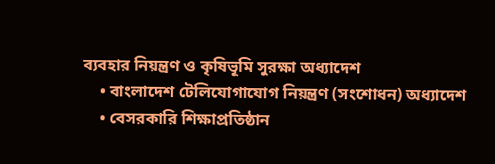ব্যবহার নিয়ন্ত্রণ ও কৃষিভূমি সুরক্ষা অধ্যাদেশ
    • বাংলাদেশ টেলিযোগাযোগ নিয়ন্ত্রণ (সংশোধন) অধ্যাদেশ
    • বেসরকারি শিক্ষাপ্রতিষ্ঠান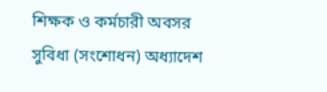শিক্ষক ও কর্মচারী অবসর সুবিধা (সংশোধন) অধ্যাদেশ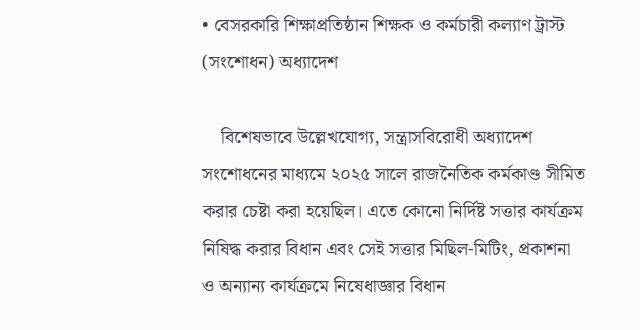• বেসরকারি শিক্ষাপ্রতিষ্ঠান শিক্ষক ও কর্মচারী কল্যাণ ট্রাস্ট (সংশোধন) অধ্যাদেশ

    বিশেষভাবে উল্লেখযোগ্য, সন্ত্রাসবিরোধী অধ্যাদেশ সংশোধনের মাধ্যমে ২০২৫ সালে রাজনৈতিক কর্মকাণ্ড সীমিত করার চেষ্টা করা হয়েছিল। এতে কোনো নির্দিষ্ট সত্তার কার্যক্রম নিষিদ্ধ করার বিধান এবং সেই সত্তার মিছিল-মিটিং, প্রকাশনা ও অন্যান্য কার্যক্রমে নিষেধাজ্ঞার বিধান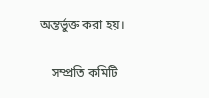অন্তর্ভুক্ত করা হয়।

    সম্প্রতি কমিটি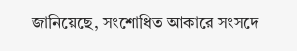জানিয়েছে, সংশোধিত আকারে সংসদে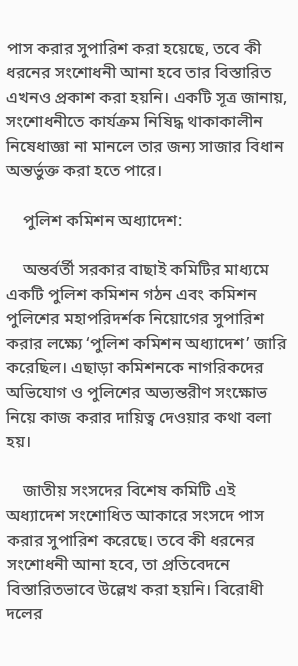পাস করার সুপারিশ করা হয়েছে, তবে কী ধরনের সংশোধনী আনা হবে তার বিস্তারিত এখনও প্রকাশ করা হয়নি। একটি সূত্র জানায়, সংশোধনীতে কার্যক্রম নিষিদ্ধ থাকাকালীন নিষেধাজ্ঞা না মানলে তার জন্য সাজার বিধান অন্তর্ভুক্ত করা হতে পারে।

    পুলিশ কমিশন অধ্যাদেশ:

    অন্তর্বর্তী সরকার বাছাই কমিটির মাধ্যমে একটি পুলিশ কমিশন গঠন এবং কমিশন পুলিশের মহাপরিদর্শক নিয়োগের সুপারিশ করার লক্ষ্যে ‘পুলিশ কমিশন অধ্যাদেশ’ জারি করেছিল। এছাড়া কমিশনকে নাগরিকদের অভিযোগ ও পুলিশের অভ্যন্তরীণ সংক্ষোভ নিয়ে কাজ করার দায়িত্ব দেওয়ার কথা বলা হয়।

    জাতীয় সংসদের বিশেষ কমিটি এই অধ্যাদেশ সংশোধিত আকারে সংসদে পাস করার সুপারিশ করেছে। তবে কী ধরনের সংশোধনী আনা হবে, তা প্রতিবেদনে বিস্তারিতভাবে উল্লেখ করা হয়নি। বিরোধী দলের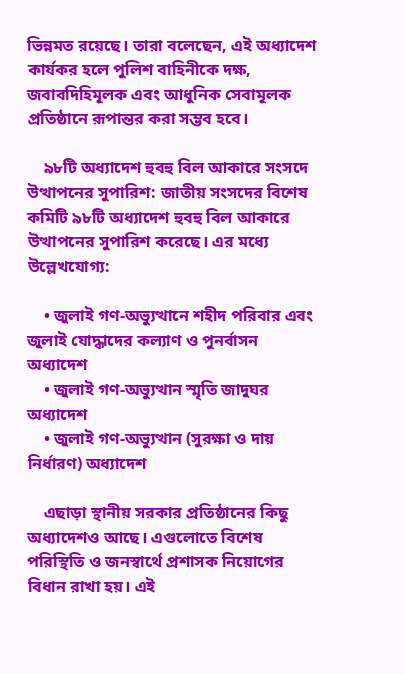ভিন্নমত রয়েছে। তারা বলেছেন, এই অধ্যাদেশ কার্যকর হলে পুলিশ বাহিনীকে দক্ষ, জবাবদিহিমূলক এবং আধুনিক সেবামূলক প্রতিষ্ঠানে রূপান্তর করা সম্ভব হবে।

    ৯৮টি অধ্যাদেশ হুবহু বিল আকারে সংসদে উত্থাপনের সুপারিশ: জাতীয় সংসদের বিশেষ কমিটি ৯৮টি অধ্যাদেশ হুবহু বিল আকারে উত্থাপনের সুপারিশ করেছে। এর মধ্যে উল্লেখযোগ্য:

    • জুলাই গণ-অভ্যুত্থানে শহীদ পরিবার এবং জুলাই যোদ্ধাদের কল্যাণ ও পুনর্বাসন অধ্যাদেশ
    • জুলাই গণ-অভ্যুত্থান স্মৃতি জাদুঘর অধ্যাদেশ
    • জুলাই গণ-অভ্যুত্থান (সুরক্ষা ও দায় নির্ধারণ) অধ্যাদেশ

    এছাড়া স্থানীয় সরকার প্রতিষ্ঠানের কিছু অধ্যাদেশও আছে। এগুলোতে বিশেষ পরিস্থিতি ও জনস্বার্থে প্রশাসক নিয়োগের বিধান রাখা হয়। এই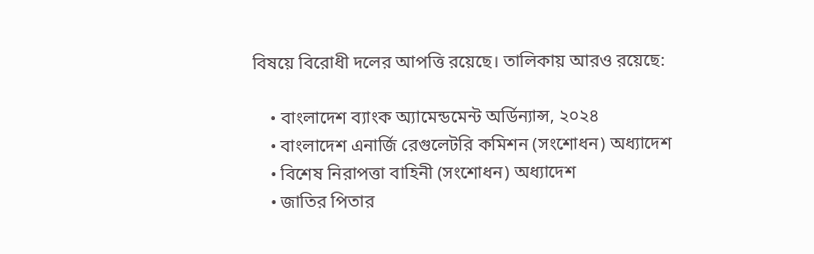বিষয়ে বিরোধী দলের আপত্তি রয়েছে। তালিকায় আরও রয়েছে:

    • বাংলাদেশ ব্যাংক অ্যামেন্ডমেন্ট অর্ডিন্যান্স, ২০২৪
    • বাংলাদেশ এনার্জি রেগুলেটরি কমিশন (সংশোধন) অধ্যাদেশ
    • বিশেষ নিরাপত্তা বাহিনী (সংশোধন) অধ্যাদেশ
    • জাতির পিতার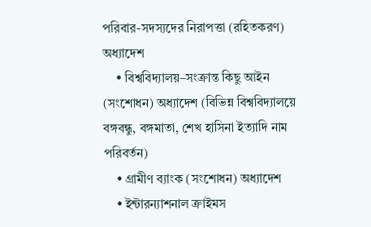পরিবার-সদস্যদের নিরাপত্তা (রহিতকরণ) অধ্যাদেশ
    • বিশ্ববিদ্যালয়–সংক্রান্ত কিছু আইন (সংশোধন) অধ্যাদেশ (বিভিন্ন বিশ্ববিদ্যালয়ে বঙ্গবন্ধু, বঙ্গমাতা, শেখ হাসিনা ইত্যাদি নাম পরিবর্তন)
    • গ্রামীণ ব্যাংক (সংশোধন) অধ্যাদেশ
    • ইন্টারন্যাশনাল ক্রাইমস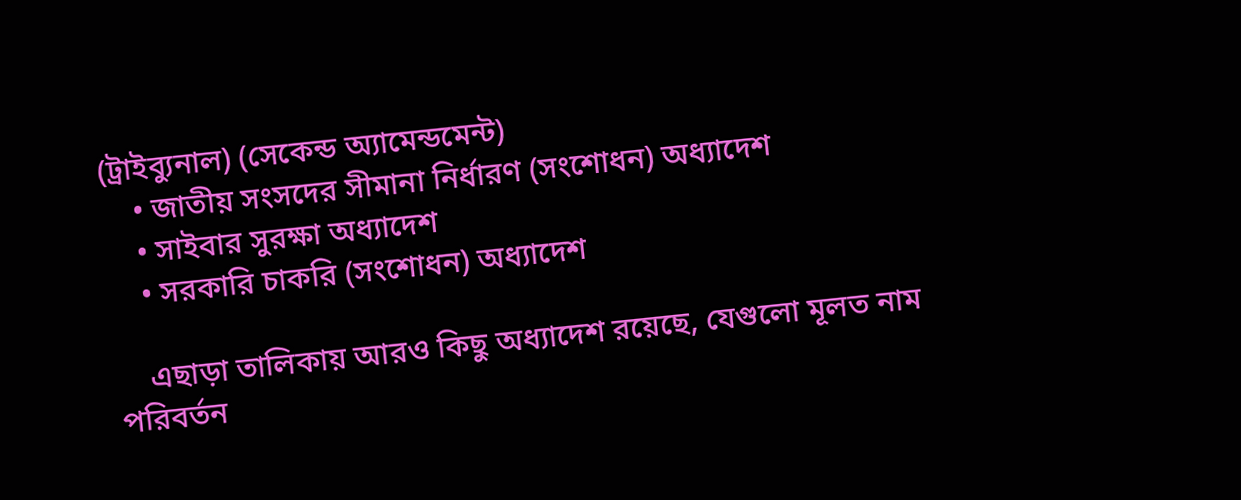(ট্রাইব্যুনাল) (সেকেন্ড অ্যামেন্ডমেন্ট)
    • জাতীয় সংসদের সীমানা নির্ধারণ (সংশোধন) অধ্যাদেশ
    • সাইবার সুরক্ষা অধ্যাদেশ
    • সরকারি চাকরি (সংশোধন) অধ্যাদেশ

    এছাড়া তালিকায় আরও কিছু অধ্যাদেশ রয়েছে, যেগুলো মূলত নাম পরিবর্তন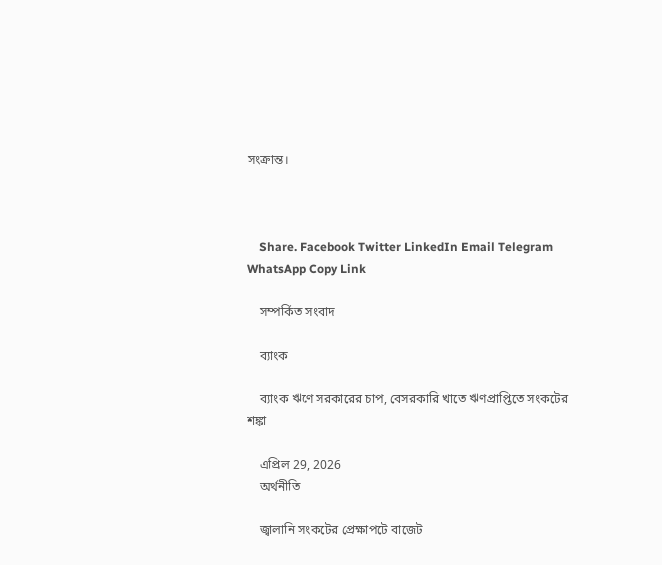সংক্রান্ত।



    Share. Facebook Twitter LinkedIn Email Telegram WhatsApp Copy Link

    সম্পর্কিত সংবাদ

    ব্যাংক

    ব্যাংক ঋণে সরকারের চাপ, বেসরকারি খাতে ঋণপ্রাপ্তিতে সংকটের শঙ্কা

    এপ্রিল 29, 2026
    অর্থনীতি

    জ্বালানি সংকটের প্রেক্ষাপটে বাজেট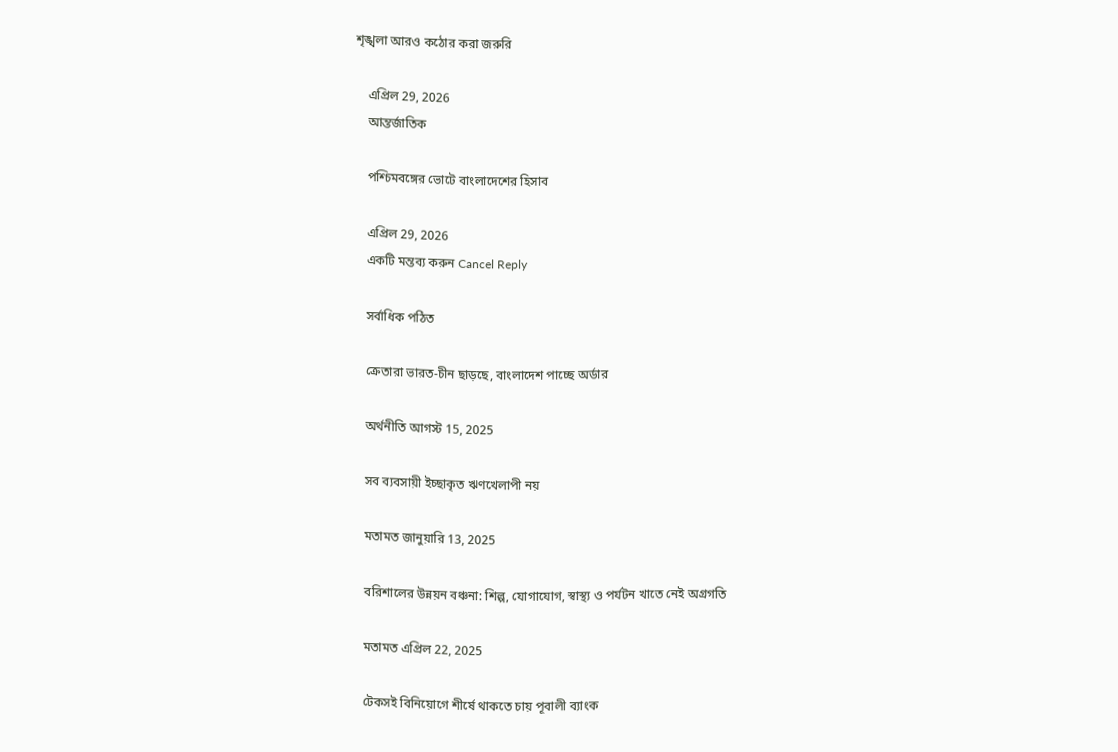শৃঙ্খলা আরও কঠোর করা জরুরি

    এপ্রিল 29, 2026
    আন্তর্জাতিক

    পশ্চিমবঙ্গের ভোটে বাংলাদেশের হিসাব

    এপ্রিল 29, 2026
    একটি মন্তব্য করুন Cancel Reply

    সর্বাধিক পঠিত

    ক্রেতারা ভারত-চীন ছাড়ছে, বাংলাদেশ পাচ্ছে অর্ডার

    অর্থনীতি আগস্ট 15, 2025

    সব ব্যবসায়ী ইচ্ছাকৃত ঋণখেলাপী নয়

    মতামত জানুয়ারি 13, 2025

    বরিশালের উন্নয়ন বঞ্চনা: শিল্প, যোগাযোগ, স্বাস্থ্য ও পর্যটন খাতে নেই অগ্রগতি

    মতামত এপ্রিল 22, 2025

    টেকসই বিনিয়োগে শীর্ষে থাকতে চায় পূবালী ব্যাংক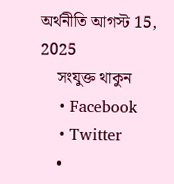অর্থনীতি আগস্ট 15, 2025
    সংযুক্ত থাকুন
    • Facebook
    • Twitter
    •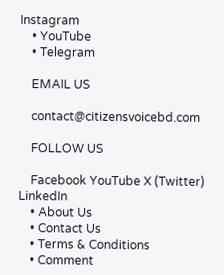Instagram
    • YouTube
    • Telegram

    EMAIL US

    contact@citizensvoicebd.com

    FOLLOW US

    Facebook YouTube X (Twitter) LinkedIn
    • About Us
    • Contact Us
    • Terms & Conditions
    • Comment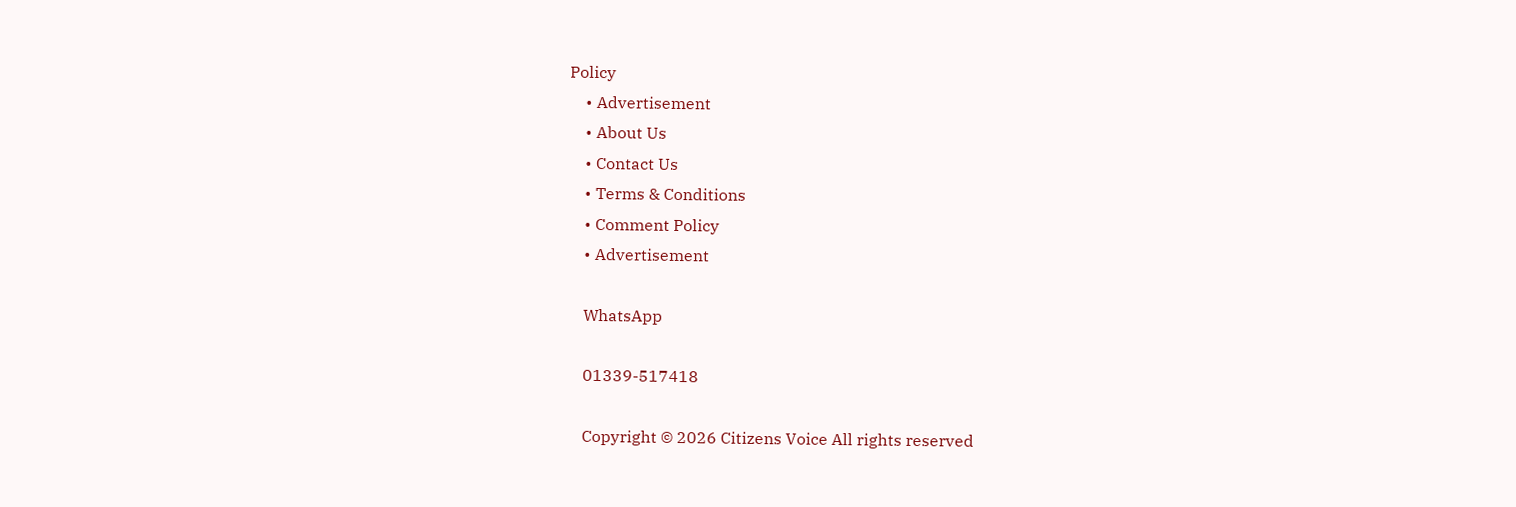Policy
    • Advertisement
    • About Us
    • Contact Us
    • Terms & Conditions
    • Comment Policy
    • Advertisement

    WhatsApp

    01339-517418

    Copyright © 2026 Citizens Voice All rights reserved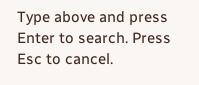Type above and press Enter to search. Press Esc to cancel.